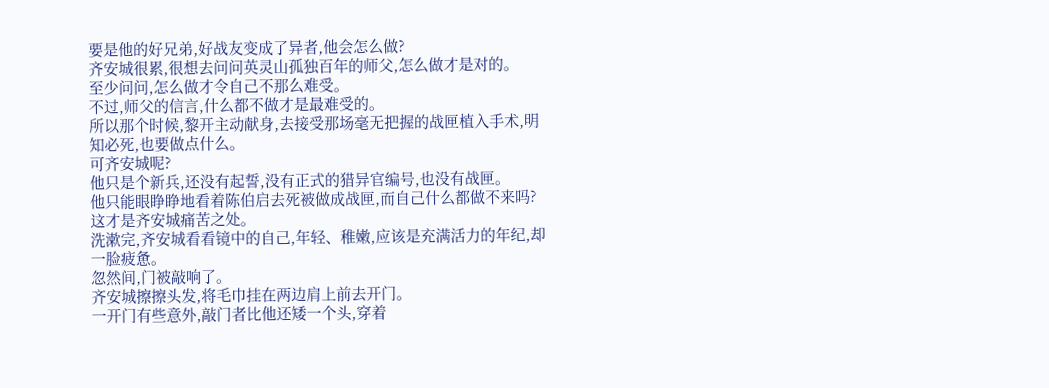要是他的好兄弟,好战友变成了异者,他会怎么做?
齐安城很累,很想去问问英灵山孤独百年的师父,怎么做才是对的。
至少问问,怎么做才令自己不那么难受。
不过,师父的信言,什么都不做才是最难受的。
所以那个时候,黎开主动献身,去接受那场毫无把握的战匣植入手术,明知必死,也要做点什么。
可齐安城呢?
他只是个新兵,还没有起誓,没有正式的猎异官编号,也没有战匣。
他只能眼睁睁地看着陈伯启去死被做成战匣,而自己什么都做不来吗?
这才是齐安城痛苦之处。
洗漱完,齐安城看看镜中的自己,年轻、稚嫩,应该是充满活力的年纪,却一脸疲惫。
忽然间,门被敲响了。
齐安城擦擦头发,将毛巾挂在两边肩上前去开门。
一开门有些意外,敲门者比他还矮一个头,穿着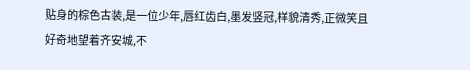贴身的棕色古装,是一位少年,唇红齿白,墨发竖冠,样貌清秀,正微笑且好奇地望着齐安城,不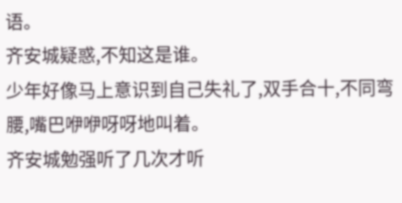语。
齐安城疑惑,不知这是谁。
少年好像马上意识到自己失礼了,双手合十,不同弯腰,嘴巴咿咿呀呀地叫着。
齐安城勉强听了几次才听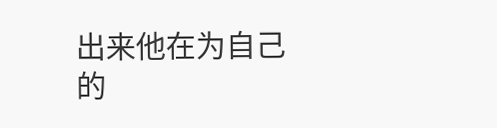出来他在为自己的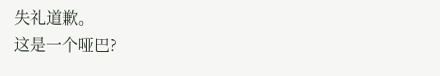失礼道歉。
这是一个哑巴?